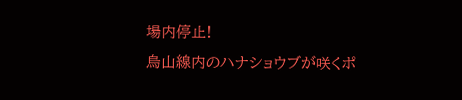場内停止!
烏山線内のハナショウブが咲くポ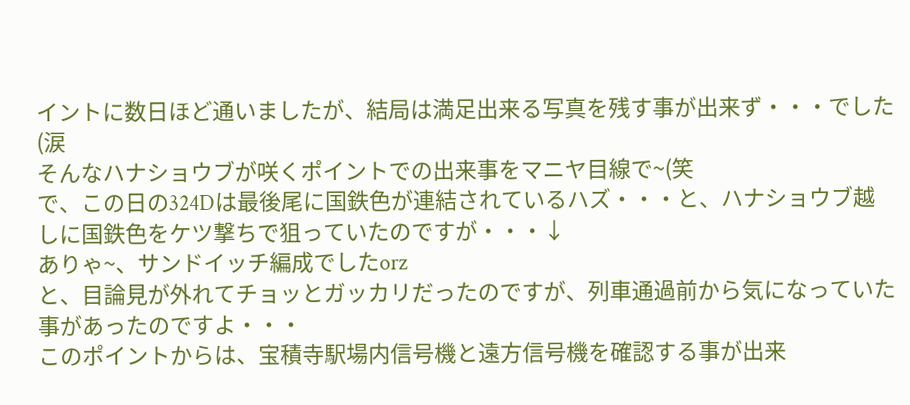イントに数日ほど通いましたが、結局は満足出来る写真を残す事が出来ず・・・でした(涙
そんなハナショウブが咲くポイントでの出来事をマニヤ目線で~(笑
で、この日の324Dは最後尾に国鉄色が連結されているハズ・・・と、ハナショウブ越しに国鉄色をケツ撃ちで狙っていたのですが・・・↓
ありゃ~、サンドイッチ編成でしたorz
と、目論見が外れてチョッとガッカリだったのですが、列車通過前から気になっていた事があったのですよ・・・
このポイントからは、宝積寺駅場内信号機と遠方信号機を確認する事が出来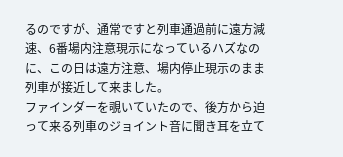るのですが、通常ですと列車通過前に遠方減速、6番場内注意現示になっているハズなのに、この日は遠方注意、場内停止現示のまま列車が接近して来ました。
ファインダーを覗いていたので、後方から迫って来る列車のジョイント音に聞き耳を立て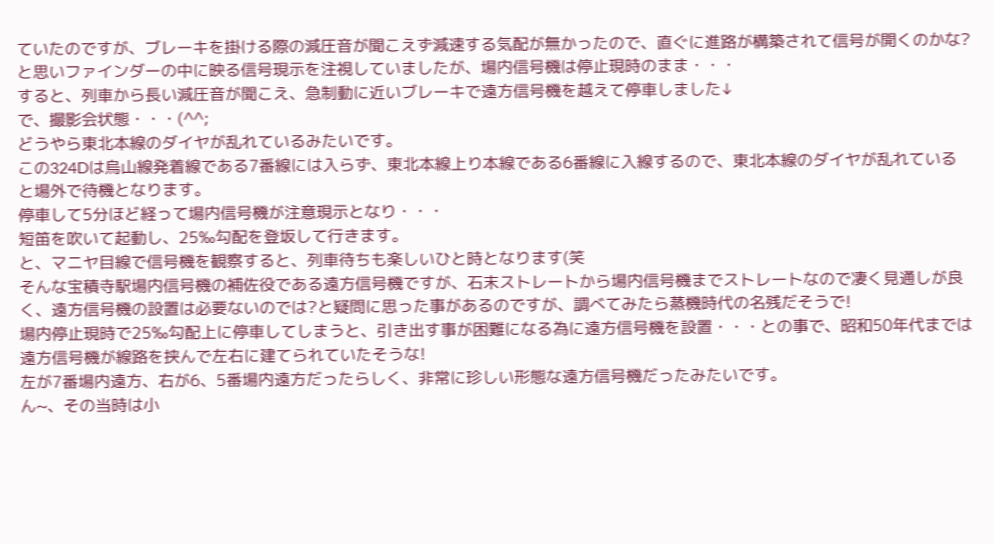ていたのですが、ブレーキを掛ける際の減圧音が聞こえず減速する気配が無かったので、直ぐに進路が構築されて信号が開くのかな?と思いファインダーの中に映る信号現示を注視していましたが、場内信号機は停止現時のまま・・・
すると、列車から長い減圧音が聞こえ、急制動に近いブレーキで遠方信号機を越えて停車しました↓
で、撮影会状態・・・(^^;
どうやら東北本線のダイヤが乱れているみたいです。
この324Dは烏山線発着線である7番線には入らず、東北本線上り本線である6番線に入線するので、東北本線のダイヤが乱れていると場外で待機となります。
停車して5分ほど経って場内信号機が注意現示となり・・・
短笛を吹いて起動し、25‰勾配を登坂して行きます。
と、マニヤ目線で信号機を観察すると、列車待ちも楽しいひと時となります(笑
そんな宝積寺駅場内信号機の補佐役である遠方信号機ですが、石末ストレートから場内信号機までストレートなので凄く見通しが良く、遠方信号機の設置は必要ないのでは?と疑問に思った事があるのですが、調べてみたら蒸機時代の名残だそうで!
場内停止現時で25‰勾配上に停車してしまうと、引き出す事が困難になる為に遠方信号機を設置・・・との事で、昭和50年代までは遠方信号機が線路を挟んで左右に建てられていたそうな!
左が7番場内遠方、右が6、5番場内遠方だったらしく、非常に珍しい形態な遠方信号機だったみたいです。
ん~、その当時は小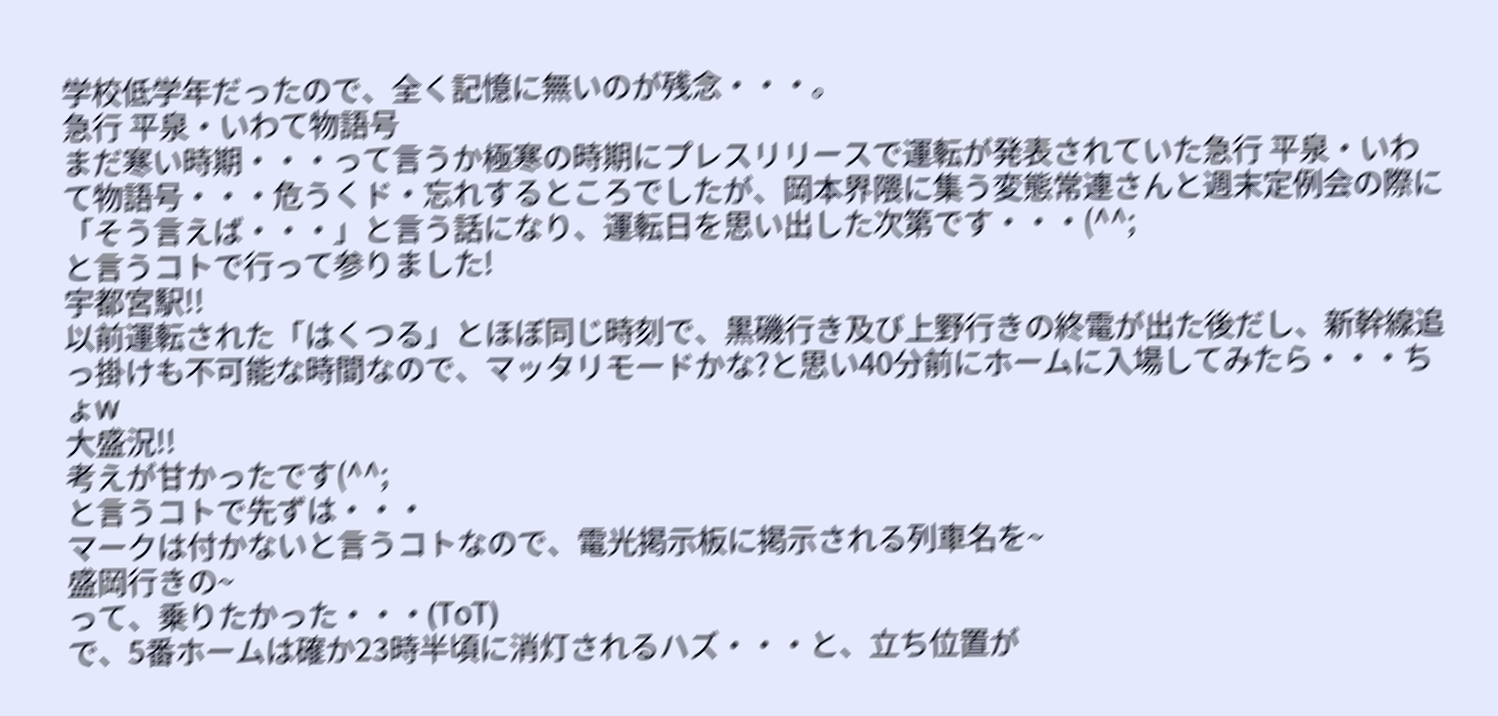学校低学年だったので、全く記憶に無いのが残念・・・。
急行 平泉・いわて物語号
まだ寒い時期・・・って言うか極寒の時期にプレスリリースで運転が発表されていた急行 平泉・いわて物語号・・・危うくド・忘れするところでしたが、岡本界隈に集う変態常連さんと週末定例会の際に「そう言えば・・・」と言う話になり、運転日を思い出した次第です・・・(^^;
と言うコトで行って参りました!
宇都宮駅!!
以前運転された「はくつる」とほぼ同じ時刻で、黒磯行き及び上野行きの終電が出た後だし、新幹線追っ掛けも不可能な時間なので、マッタリモードかな?と思い40分前にホームに入場してみたら・・・ちょw
大盛況!!
考えが甘かったです(^^;
と言うコトで先ずは・・・
マークは付かないと言うコトなので、電光掲示板に掲示される列車名を~
盛岡行きの~
って、乗りたかった・・・(ToT)
で、5番ホームは確か23時半頃に消灯されるハズ・・・と、立ち位置が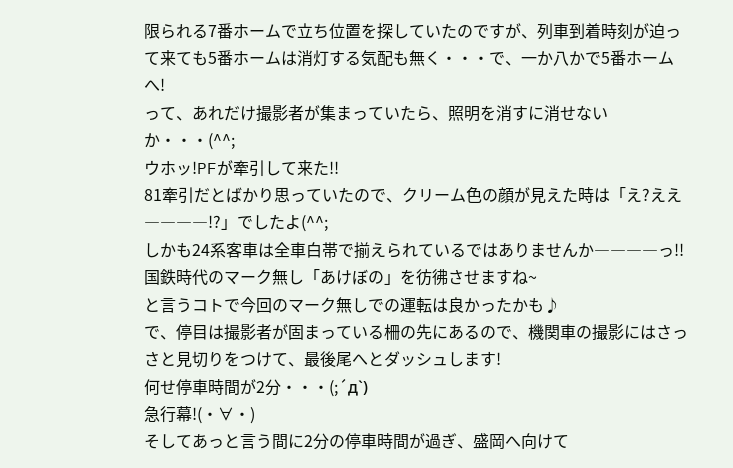限られる7番ホームで立ち位置を探していたのですが、列車到着時刻が迫って来ても5番ホームは消灯する気配も無く・・・で、一か八かで5番ホームへ!
って、あれだけ撮影者が集まっていたら、照明を消すに消せないか・・・(^^;
ウホッ!PFが牽引して来た!!
81牽引だとばかり思っていたので、クリーム色の顔が見えた時は「え?ええ――――!?」でしたよ(^^;
しかも24系客車は全車白帯で揃えられているではありませんか――――っ!!
国鉄時代のマーク無し「あけぼの」を彷彿させますね~
と言うコトで今回のマーク無しでの運転は良かったかも♪
で、停目は撮影者が固まっている柵の先にあるので、機関車の撮影にはさっさと見切りをつけて、最後尾へとダッシュします!
何せ停車時間が2分・・・(;´д`)
急行幕!(・∀・)
そしてあっと言う間に2分の停車時間が過ぎ、盛岡へ向けて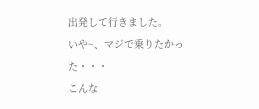出発して行きました。
いや~、マジで乗りたかった・・・
こんな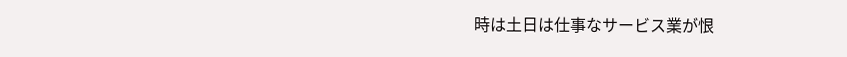時は土日は仕事なサービス業が恨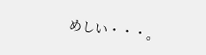めしい・・・。